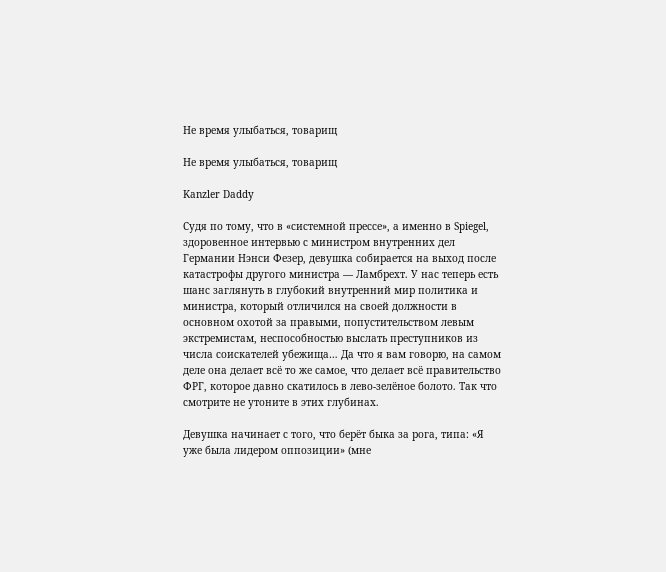Не время улыбаться, товарищ

Не время улыбаться, товарищ

Kanzler Daddy

Судя по тому, что в «системной прессе», а именно в Spiegel, здоровенное интервью с министром внутренних дел Германии Нэнси Фезер, девушка собирается на выход после катастрофы другого министра — Ламбрехт. У нас теперь есть шанс заглянуть в глубокий внутренний мир политика и министра, который отличился на своей должности в основном охотой за правыми, попустительством левым экстремистам, неспособностью выслать преступников из числа соискателей убежища… Да что я вам говорю, на самом деле она делает всё то же самое, что делает всё правительство ФРГ, которое давно скатилось в лево-зелёное болото. Так что смотрите не утоните в этих глубинах.

Девушка начинает с того, что берёт быка за рога, типа: «Я уже была лидером оппозиции» (мне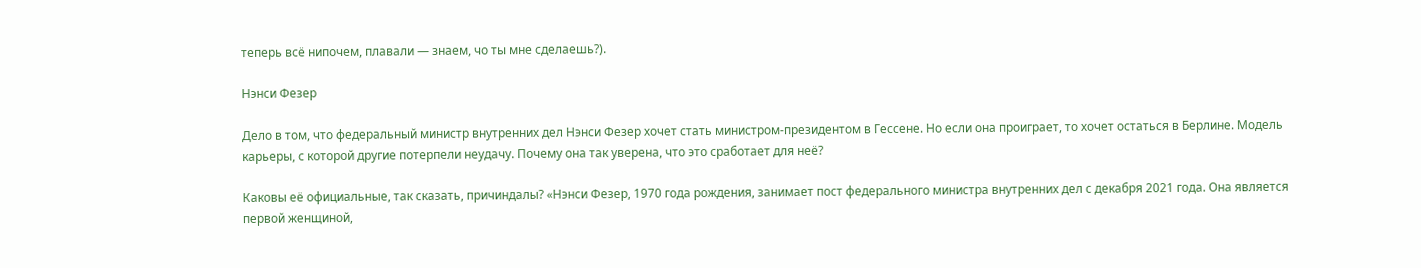теперь всё нипочем, плавали — знаем, чо ты мне сделаешь?).

Нэнси Фезер

Дело в том, что федеральный министр внутренних дел Нэнси Фезер хочет стать министром-президентом в Гессене. Но если она проиграет, то хочет остаться в Берлине. Модель карьеры, с которой другие потерпели неудачу. Почему она так уверена, что это сработает для неё?

Каковы её официальные, так сказать, причиндалы? «Нэнси Фезер, 1970 года рождения, занимает пост федерального министра внутренних дел с декабря 2021 года. Она является первой женщиной,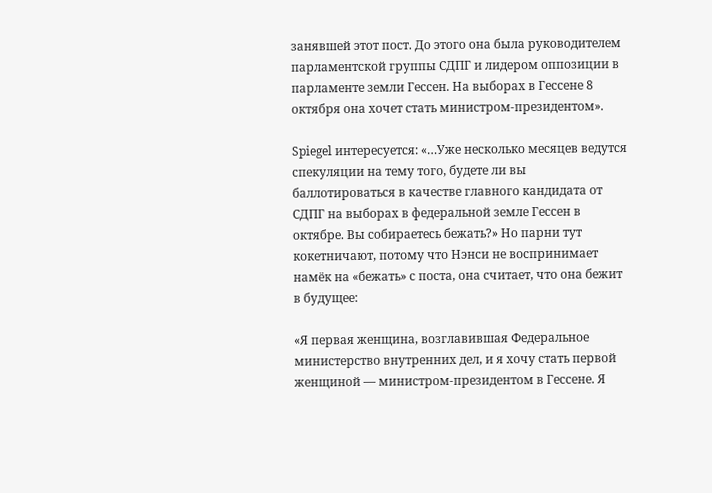занявшей этот пост. До этого она была руководителем парламентской группы СДПГ и лидером оппозиции в парламенте земли Гессен. На выборах в Гессене 8 октября она хочет стать министром-президентом».

Spiegel интересуется: «…Уже несколько месяцев ведутся спекуляции на тему того, будете ли вы баллотироваться в качестве главного кандидата от СДПГ на выборах в федеральной земле Гессен в октябре. Вы собираетесь бежать?» Но парни тут кокетничают, потому что Нэнси не воспринимает намёк на «бежать» с поста, она считает, что она бежит в будущее:

«Я первая женщина, возглавившая Федеральное министерство внутренних дел, и я хочу стать первой женщиной — министром-президентом в Гессене. Я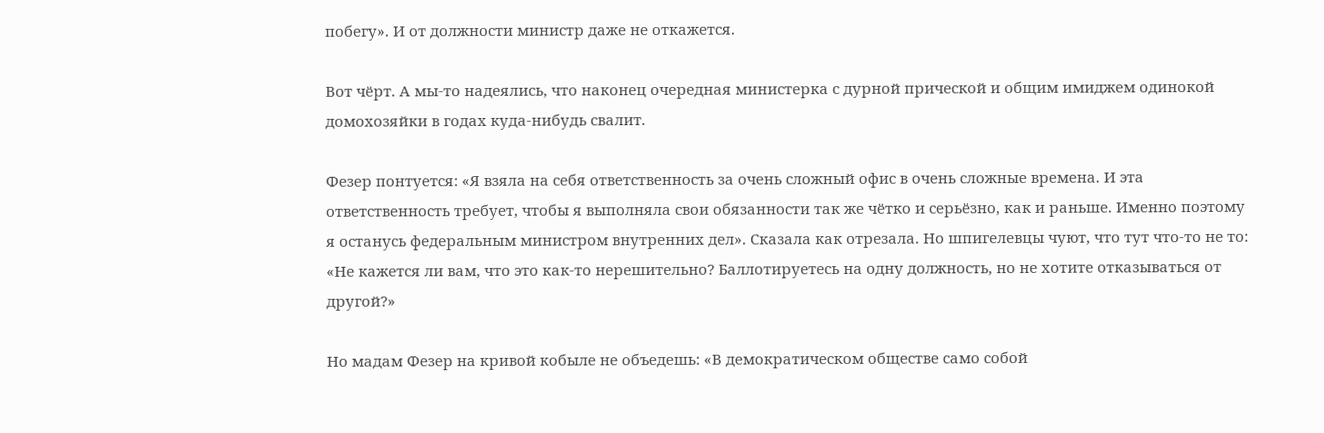побегу». И от должности министр даже не откажется.

Вот чёрт. А мы-то надеялись, что наконец очередная министерка с дурной прической и общим имиджем одинокой домохозяйки в годах куда-нибудь свалит.

Фезер понтуется: «Я взяла на себя ответственность за очень сложный офис в очень сложные времена. И эта ответственность требует, чтобы я выполняла свои обязанности так же чётко и серьёзно, как и раньше. Именно поэтому я останусь федеральным министром внутренних дел». Сказала как отрезала. Но шпигелевцы чуют, что тут что-то не то: «Не кажется ли вам, что это как-то нерешительно? Баллотируетесь на одну должность, но не хотите отказываться от другой?»

Но мадам Фезер на кривой кобыле не объедешь: «В демократическом обществе само собой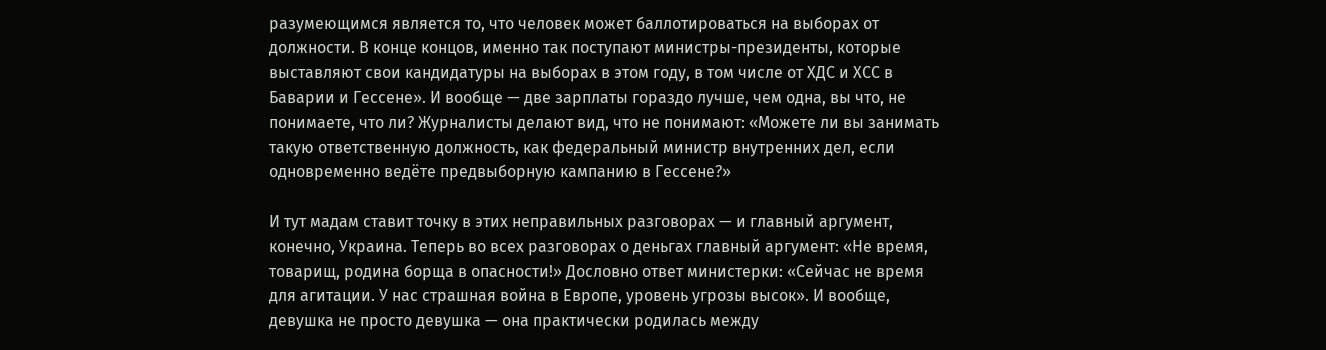разумеющимся является то, что человек может баллотироваться на выборах от должности. В конце концов, именно так поступают министры-президенты, которые выставляют свои кандидатуры на выборах в этом году, в том числе от ХДС и ХСС в Баварии и Гессене». И вообще — две зарплаты гораздо лучше, чем одна, вы что, не понимаете, что ли? Журналисты делают вид, что не понимают: «Можете ли вы занимать такую ответственную должность, как федеральный министр внутренних дел, если одновременно ведёте предвыборную кампанию в Гессене?»

И тут мадам ставит точку в этих неправильных разговорах — и главный аргумент, конечно, Украина. Теперь во всех разговорах о деньгах главный аргумент: «Не время, товарищ, родина борща в опасности!» Дословно ответ министерки: «Сейчас не время для агитации. У нас страшная война в Европе, уровень угрозы высок». И вообще, девушка не просто девушка — она практически родилась между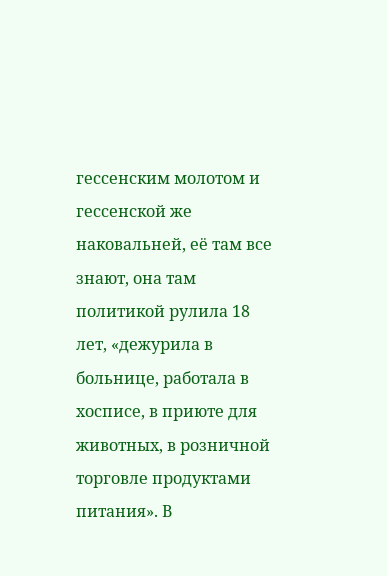гессенским молотом и гессенской же наковальней, её там все знают, она там политикой рулила 18 лет, «дежурила в больнице, работала в хосписе, в приюте для животных, в розничной торговле продуктами питания». В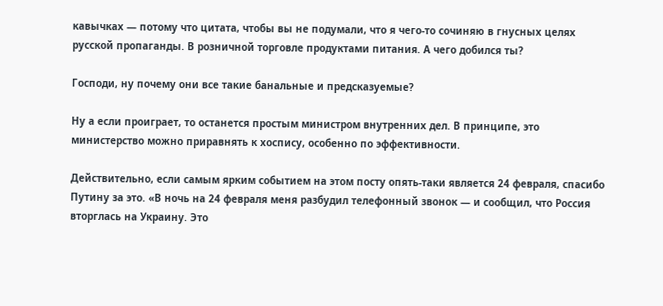кавычках — потому что цитата, чтобы вы не подумали, что я чего-то сочиняю в гнусных целях русской пропаганды. В розничной торговле продуктами питания. А чего добился ты?

Господи, ну почему они все такие банальные и предсказуемые?

Ну а если проиграет, то останется простым министром внутренних дел. В принципе, это министерство можно приравнять к хоспису, особенно по эффективности.

Действительно, если самым ярким событием на этом посту опять-таки является 24 февраля, спасибо Путину за это. «В ночь на 24 февраля меня разбудил телефонный звонок — и сообщил, что Россия вторглась на Украину. Это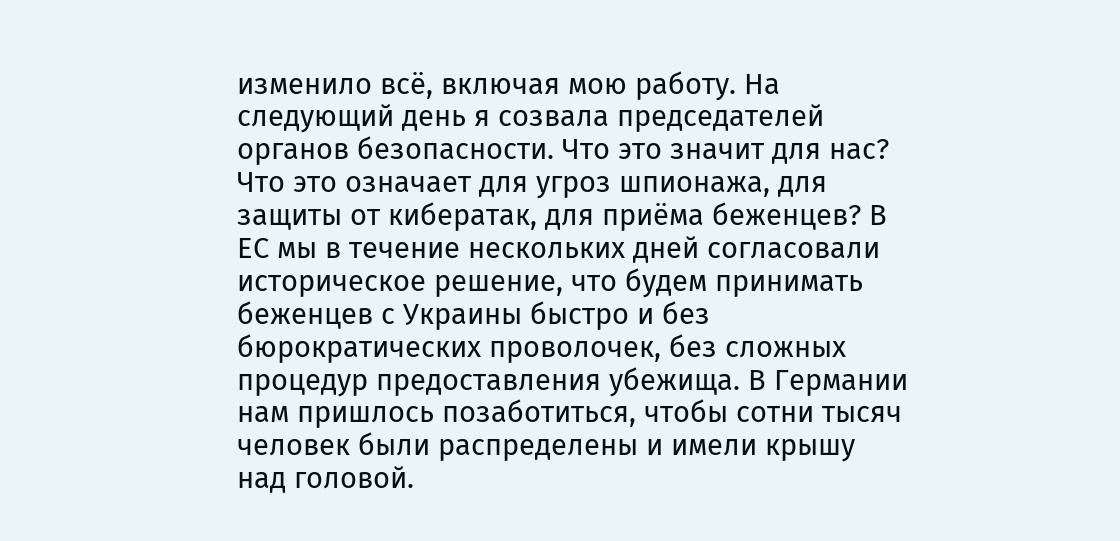изменило всё, включая мою работу. На следующий день я созвала председателей органов безопасности. Что это значит для нас? Что это означает для угроз шпионажа, для защиты от кибератак, для приёма беженцев? В ЕС мы в течение нескольких дней согласовали историческое решение, что будем принимать беженцев с Украины быстро и без бюрократических проволочек, без сложных процедур предоставления убежища. В Германии нам пришлось позаботиться, чтобы сотни тысяч человек были распределены и имели крышу над головой.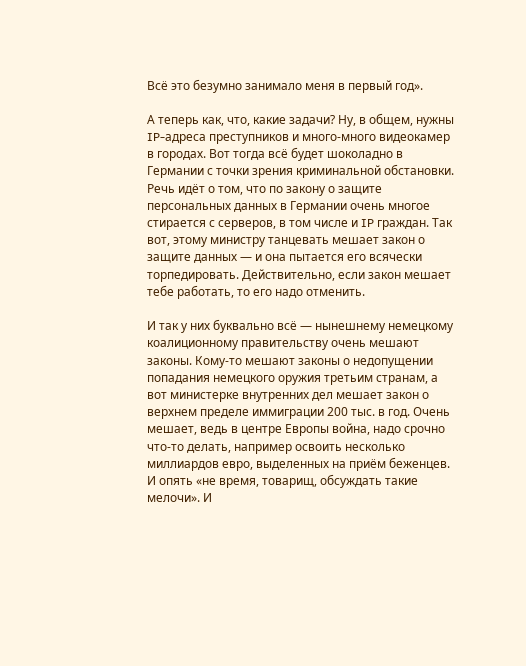Всё это безумно занимало меня в первый год».

А теперь как, что, какие задачи? Ну, в общем, нужны IP-адреса преступников и много-много видеокамер в городах. Вот тогда всё будет шоколадно в Германии с точки зрения криминальной обстановки. Речь идёт о том, что по закону о защите персональных данных в Германии очень многое стирается с серверов, в том числе и IP граждан. Так вот, этому министру танцевать мешает закон о защите данных — и она пытается его всячески торпедировать. Действительно, если закон мешает тебе работать, то его надо отменить.

И так у них буквально всё — нынешнему немецкому коалиционному правительству очень мешают законы. Кому-то мешают законы о недопущении попадания немецкого оружия третьим странам, а вот министерке внутренних дел мешает закон о верхнем пределе иммиграции 200 тыс. в год. Очень мешает, ведь в центре Европы война, надо срочно что-то делать, например освоить несколько миллиардов евро, выделенных на приём беженцев. И опять «не время, товарищ, обсуждать такие мелочи». И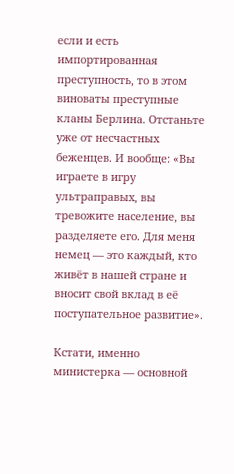если и есть импортированная преступность, то в этом виноваты преступные кланы Берлина. Отстаньте уже от несчастных беженцев. И вообще: «Вы играете в игру ультраправых, вы тревожите население, вы разделяете его. Для меня немец — это каждый, кто живёт в нашей стране и вносит свой вклад в её поступательное развитие».

Кстати, именно министерка — основной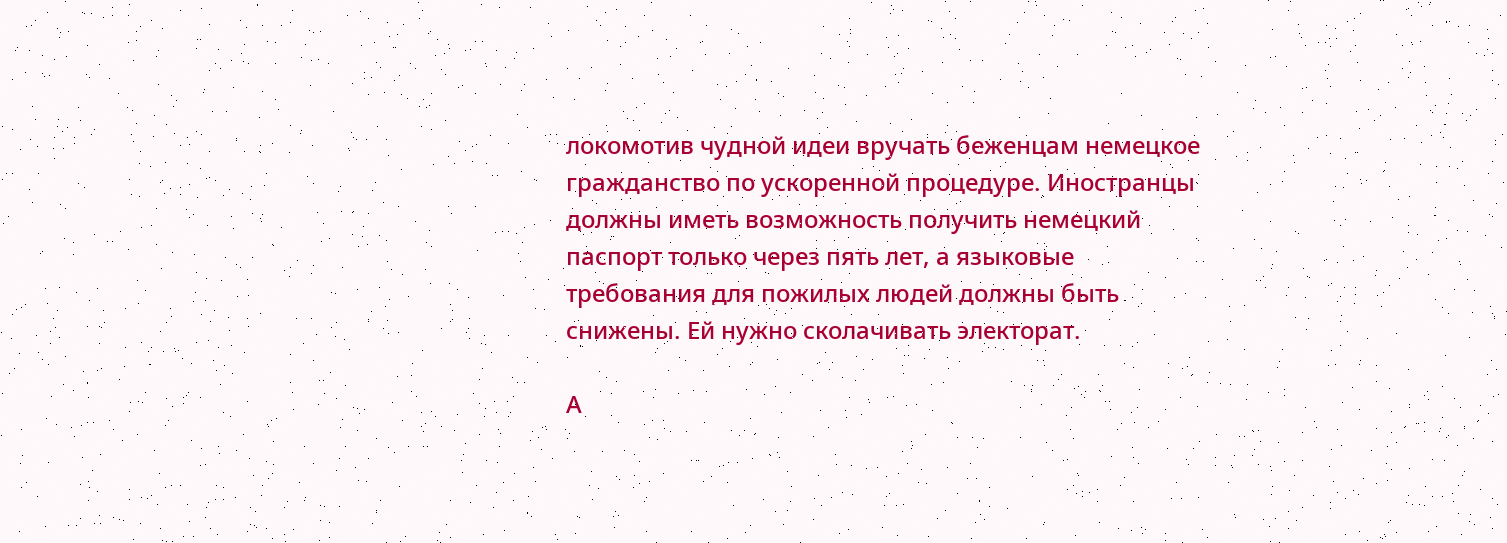локомотив чудной идеи вручать беженцам немецкое гражданство по ускоренной процедуре. Иностранцы должны иметь возможность получить немецкий паспорт только через пять лет, а языковые требования для пожилых людей должны быть снижены. Ей нужно сколачивать электорат.

А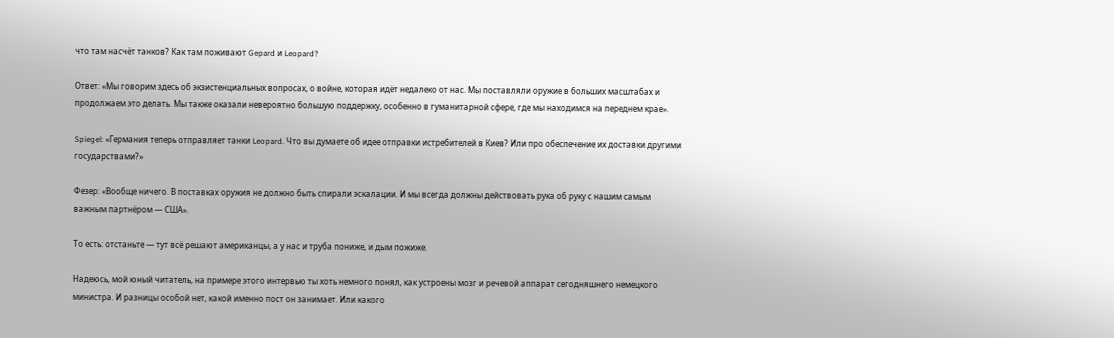что там насчёт танков? Как там поживают Gepard и Leopard?

Ответ: «Мы говорим здесь об экзистенциальных вопросах, о войне, которая идёт недалеко от нас. Мы поставляли оружие в больших масштабах и продолжаем это делать. Мы также оказали невероятно большую поддержку, особенно в гуманитарной сфере, где мы находимся на переднем крае».

Spiegel: «Германия теперь отправляет танки Leopard. Что вы думаете об идее отправки истребителей в Киев? Или про обеспечение их доставки другими государствами?»

Фезер: «Вообще ничего. В поставках оружия не должно быть спирали эскалации. И мы всегда должны действовать рука об руку с нашим самым важным партнёром — США».

То есть: отстаньте — тут всё решают американцы, а у нас и труба пониже, и дым пожиже.

Надеюсь, мой юный читатель, на примере этого интервью ты хоть немного понял, как устроены мозг и речевой аппарат сегодняшнего немецкого министра. И разницы особой нет, какой именно пост он занимает. Или какого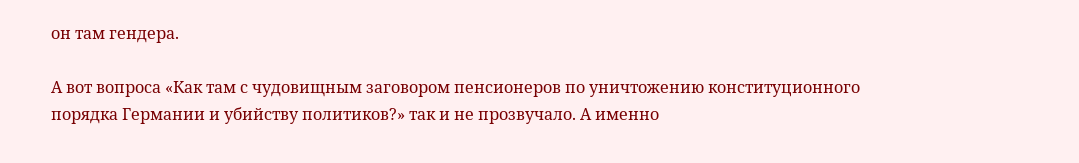он там гендера.

А вот вопроса «Как там с чудовищным заговором пенсионеров по уничтожению конституционного порядка Германии и убийству политиков?» так и не прозвучало. А именно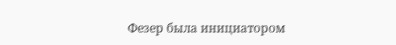Фезер была инициатором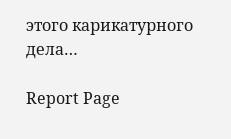этого карикатурного дела…

Report Page